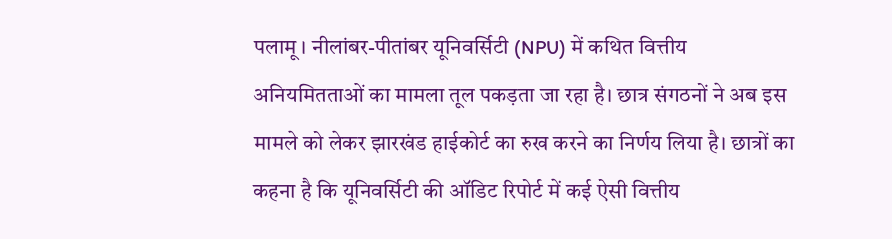पलामू। नीलांबर-पीतांबर यूनिवर्सिटी (NPU) में कथित वित्तीय अनियमितताओं का मामला तूल पकड़ता जा रहा है। छात्र संगठनों ने अब इस मामले को लेकर झारखंड हाईकोर्ट का रुख करने का निर्णय लिया है। छात्रों का कहना है कि यूनिवर्सिटी की ऑडिट रिपोर्ट में कई ऐसी वित्तीय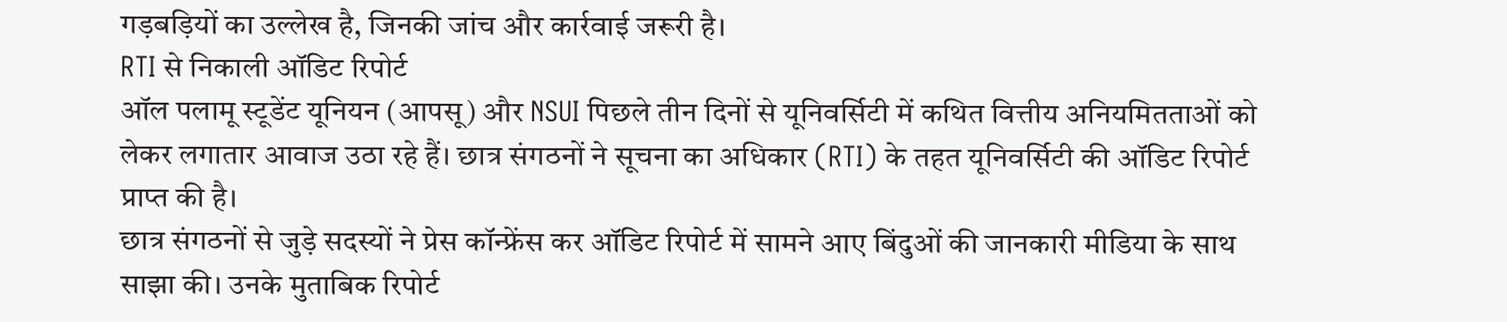गड़बड़ियों का उल्लेख है, जिनकी जांच और कार्रवाई जरूरी है।
RTI से निकाली ऑडिट रिपोर्ट
ऑल पलामू स्टूडेंट यूनियन (आपसू) और NSUI पिछले तीन दिनों से यूनिवर्सिटी में कथित वित्तीय अनियमितताओं को लेकर लगातार आवाज उठा रहे हैं। छात्र संगठनों ने सूचना का अधिकार (RTI) के तहत यूनिवर्सिटी की ऑडिट रिपोर्ट प्राप्त की है।
छात्र संगठनों से जुड़े सदस्यों ने प्रेस कॉन्फ्रेंस कर ऑडिट रिपोर्ट में सामने आए बिंदुओं की जानकारी मीडिया के साथ साझा की। उनके मुताबिक रिपोर्ट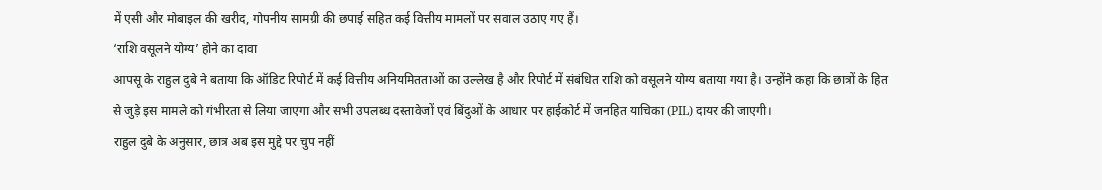में एसी और मोबाइल की खरीद, गोपनीय सामग्री की छपाई सहित कई वित्तीय मामलों पर सवाल उठाए गए हैं।
‘राशि वसूलने योग्य’ होने का दावा
आपसू के राहुल दुबे ने बताया कि ऑडिट रिपोर्ट में कई वित्तीय अनियमितताओं का उल्लेख है और रिपोर्ट में संबंधित राशि को वसूलने योग्य बताया गया है। उन्होंने कहा कि छात्रों के हित से जुड़े इस मामले को गंभीरता से लिया जाएगा और सभी उपलब्ध दस्तावेजों एवं बिंदुओं के आधार पर हाईकोर्ट में जनहित याचिका (PIL) दायर की जाएगी।
राहुल दुबे के अनुसार, छात्र अब इस मुद्दे पर चुप नहीं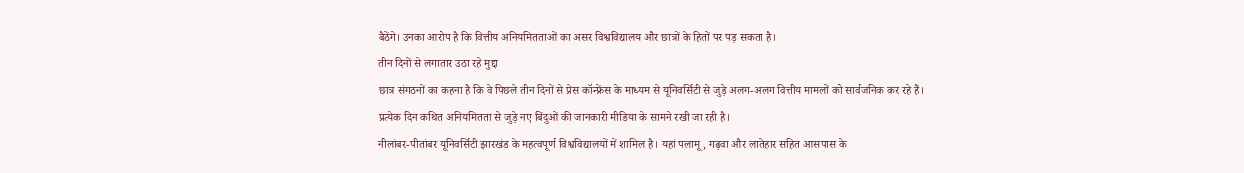बैठेंगे। उनका आरोप है कि वित्तीय अनियमितताओं का असर विश्वविद्यालय और छात्रों के हितों पर पड़ सकता है।
तीन दिनों से लगातार उठा रहे मुद्दा
छात्र संगठनों का कहना है कि वे पिछले तीन दिनों से प्रेस कॉन्फ्रेंस के माध्यम से यूनिवर्सिटी से जुड़े अलग-अलग वित्तीय मामलों को सार्वजनिक कर रहे हैं। प्रत्येक दिन कथित अनियमितता से जुड़े नए बिंदुओं की जानकारी मीडिया के सामने रखी जा रही है।
नीलांबर-पीतांबर यूनिवर्सिटी झारखंड के महत्वपूर्ण विश्वविद्यालयों में शामिल है। यहां पलामू, गढ़वा और लातेहार सहित आसपास के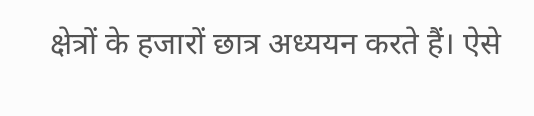क्षेत्रों के हजारों छात्र अध्ययन करते हैं। ऐसे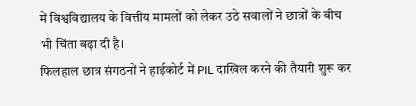में विश्वविद्यालय के वित्तीय मामलों को लेकर उठे सवालों ने छात्रों के बीच भी चिंता बढ़ा दी है।
फिलहाल छात्र संगठनों ने हाईकोर्ट में PIL दाखिल करने की तैयारी शुरू कर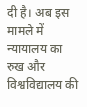दी है। अब इस मामले में न्यायालय का रुख और विश्वविद्यालय की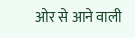ओर से आने वाली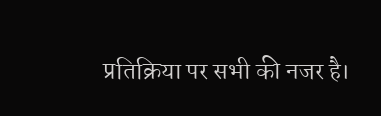प्रतिक्रिया पर सभी की नजर है।